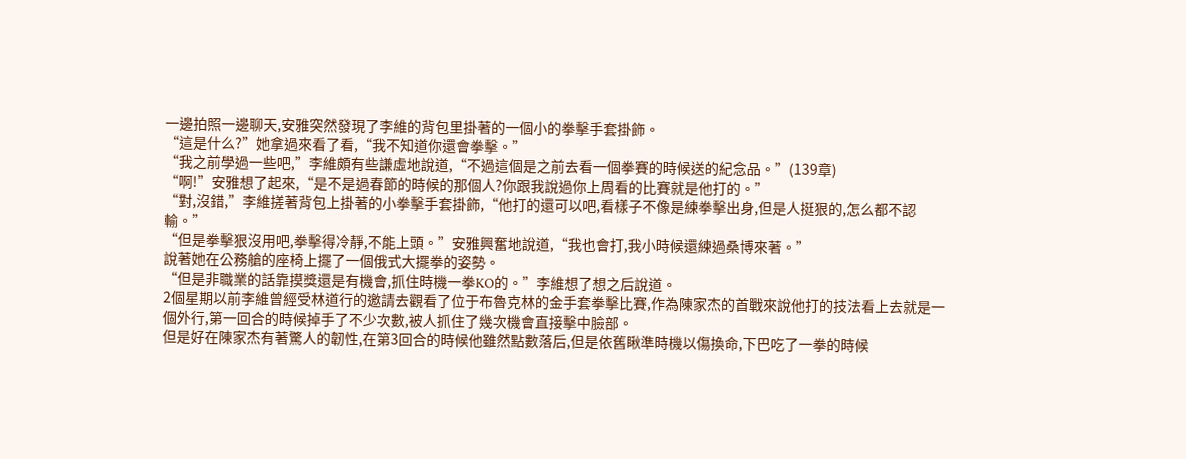一邊拍照一邊聊天,安雅突然發現了李維的背包里掛著的一個小的拳擊手套掛飾。
“這是什么?”她拿過來看了看,“我不知道你還會拳擊。”
“我之前學過一些吧,”李維頗有些謙虛地說道,“不過這個是之前去看一個拳賽的時候送的紀念品。”(139章)
“啊!”安雅想了起來,“是不是過春節的時候的那個人?你跟我說過你上周看的比賽就是他打的。”
“對,沒錯,”李維搓著背包上掛著的小拳擊手套掛飾,“他打的還可以吧,看樣子不像是練拳擊出身,但是人挺狠的,怎么都不認輸。”
“但是拳擊狠沒用吧,拳擊得冷靜,不能上頭。”安雅興奮地說道,“我也會打,我小時候還練過桑博來著。”
說著她在公務艙的座椅上擺了一個俄式大擺拳的姿勢。
“但是非職業的話靠摸獎還是有機會,抓住時機一拳KO的。”李維想了想之后說道。
2個星期以前李維曾經受林道行的邀請去觀看了位于布魯克林的金手套拳擊比賽,作為陳家杰的首戰來說他打的技法看上去就是一個外行,第一回合的時候掉手了不少次數,被人抓住了幾次機會直接擊中臉部。
但是好在陳家杰有著驚人的韌性,在第3回合的時候他雖然點數落后,但是依舊瞅準時機以傷換命,下巴吃了一拳的時候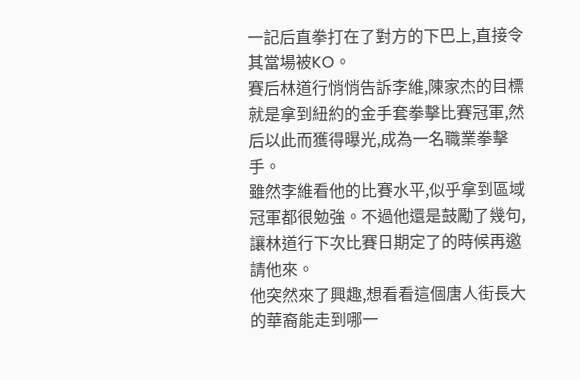一記后直拳打在了對方的下巴上,直接令其當場被KO。
賽后林道行悄悄告訴李維,陳家杰的目標就是拿到紐約的金手套拳擊比賽冠軍,然后以此而獲得曝光,成為一名職業拳擊手。
雖然李維看他的比賽水平,似乎拿到區域冠軍都很勉強。不過他還是鼓勵了幾句,讓林道行下次比賽日期定了的時候再邀請他來。
他突然來了興趣,想看看這個唐人街長大的華裔能走到哪一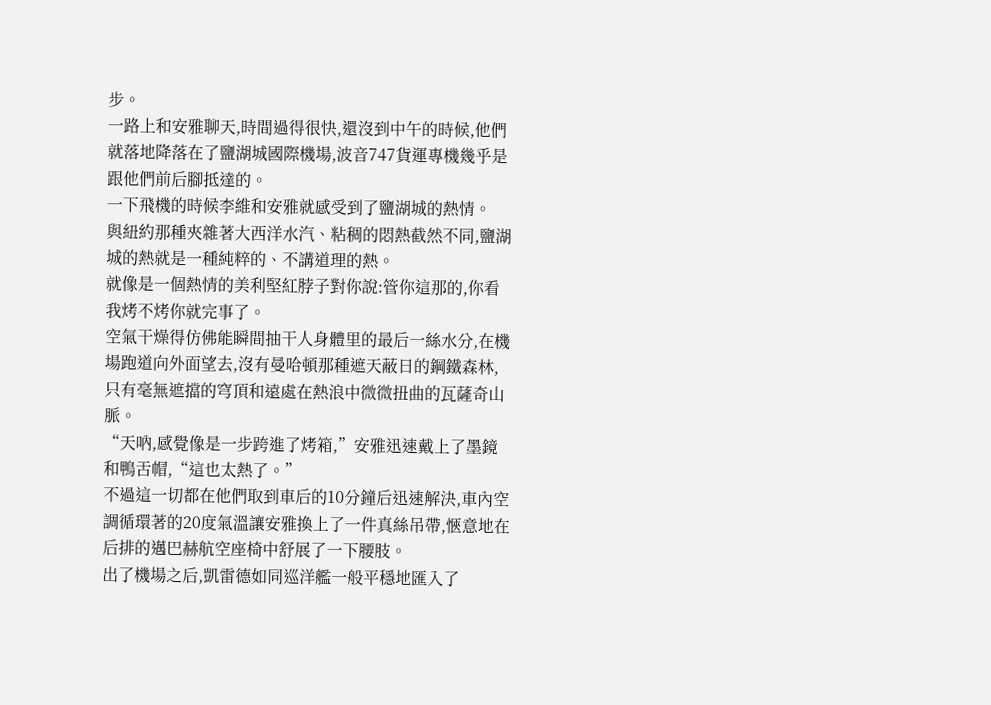步。
一路上和安雅聊天,時間過得很快,還沒到中午的時候,他們就落地降落在了鹽湖城國際機場,波音747貨運專機幾乎是跟他們前后腳抵達的。
一下飛機的時候李維和安雅就感受到了鹽湖城的熱情。
與紐約那種夾雜著大西洋水汽、粘稠的悶熱截然不同,鹽湖城的熱就是一種純粹的、不講道理的熱。
就像是一個熱情的美利堅紅脖子對你說:管你這那的,你看我烤不烤你就完事了。
空氣干燥得仿佛能瞬間抽干人身體里的最后一絲水分,在機場跑道向外面望去,沒有曼哈頓那種遮天蔽日的鋼鐵森林,只有毫無遮擋的穹頂和遠處在熱浪中微微扭曲的瓦薩奇山脈。
“天吶,感覺像是一步跨進了烤箱,”安雅迅速戴上了墨鏡和鴨舌帽,“這也太熱了。”
不過這一切都在他們取到車后的10分鐘后迅速解決,車內空調循環著的20度氣溫讓安雅換上了一件真絲吊帶,愜意地在后排的邁巴赫航空座椅中舒展了一下腰肢。
出了機場之后,凱雷德如同巡洋艦一般平穩地匯入了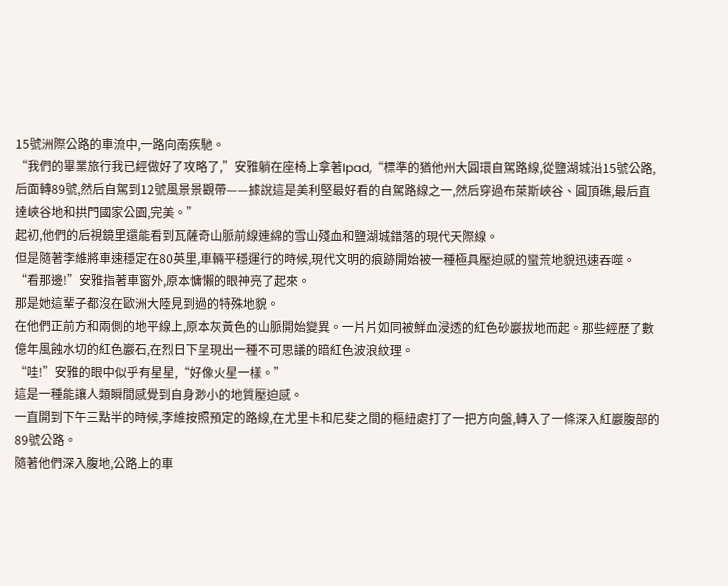15號洲際公路的車流中,一路向南疾馳。
“我們的畢業旅行我已經做好了攻略了,”安雅躺在座椅上拿著Ipad,“標準的猶他州大圓環自駕路線,從鹽湖城沿15號公路,后面轉89號,然后自駕到12號風景景觀帶——據說這是美利堅最好看的自駕路線之一,然后穿過布萊斯峽谷、圓頂礁,最后直達峽谷地和拱門國家公園,完美。”
起初,他們的后視鏡里還能看到瓦薩奇山脈前線連綿的雪山殘血和鹽湖城錯落的現代天際線。
但是隨著李維將車速穩定在80英里,車輛平穩運行的時候,現代文明的痕跡開始被一種極具壓迫感的蠻荒地貌迅速吞噬。
“看那邊!”安雅指著車窗外,原本慵懶的眼神亮了起來。
那是她這輩子都沒在歐洲大陸見到過的特殊地貌。
在他們正前方和兩側的地平線上,原本灰黃色的山脈開始變異。一片片如同被鮮血浸透的紅色砂巖拔地而起。那些經歷了數億年風蝕水切的紅色巖石,在烈日下呈現出一種不可思議的暗紅色波浪紋理。
“哇!”安雅的眼中似乎有星星,“好像火星一樣。”
這是一種能讓人類瞬間感覺到自身渺小的地質壓迫感。
一直開到下午三點半的時候,李維按照預定的路線,在尤里卡和尼斐之間的樞紐處打了一把方向盤,轉入了一條深入紅巖腹部的89號公路。
隨著他們深入腹地,公路上的車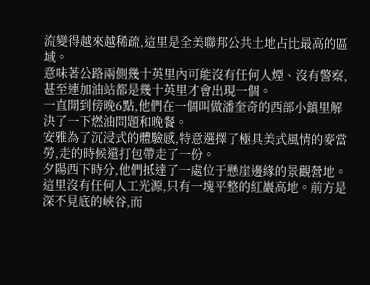流變得越來越稀疏,這里是全美聯邦公共土地占比最高的區域。
意味著公路兩側幾十英里內可能沒有任何人煙、沒有警察,甚至連加油站都是幾十英里才會出現一個。
一直開到傍晚6點,他們在一個叫做潘奎奇的西部小鎮里解決了一下燃油問題和晚餐。
安雅為了沉浸式的體驗感,特意選擇了極具美式風情的麥當勞,走的時候還打包帶走了一份。
夕陽西下時分,他們抵達了一處位于懸崖邊緣的景觀營地。
這里沒有任何人工光源,只有一塊平整的紅巖高地。前方是深不見底的峽谷,而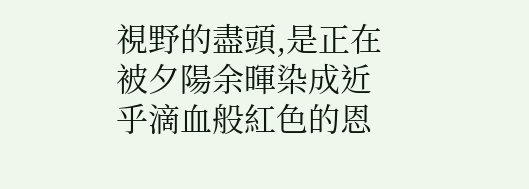視野的盡頭,是正在被夕陽余暉染成近乎滴血般紅色的恩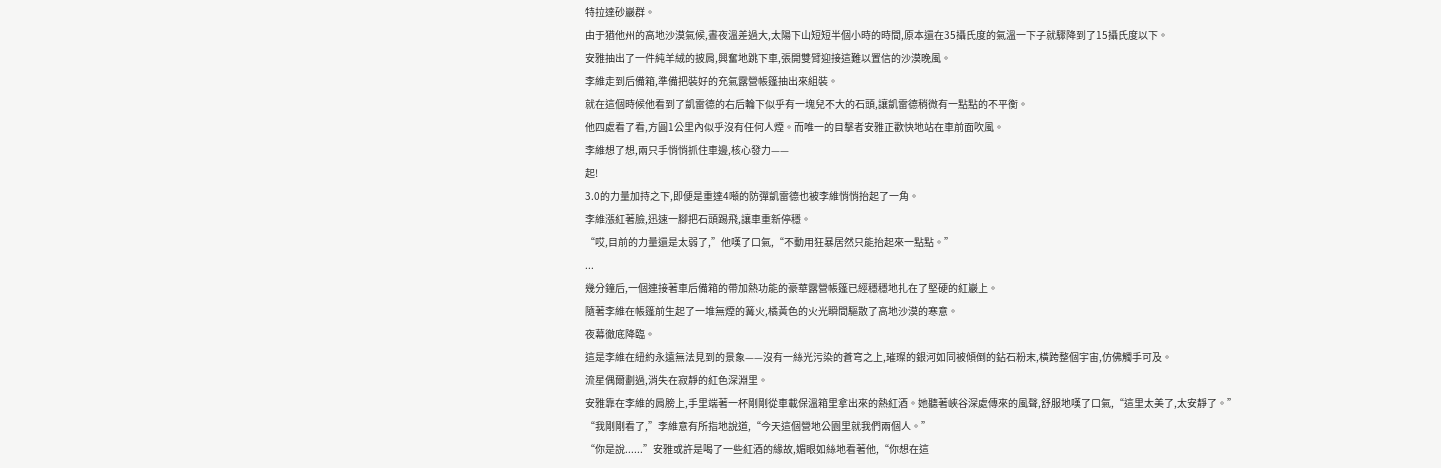特拉達砂巖群。
由于猶他州的高地沙漠氣候,晝夜溫差過大,太陽下山短短半個小時的時間,原本還在35攝氏度的氣溫一下子就驟降到了15攝氏度以下。
安雅抽出了一件純羊絨的披肩,興奮地跳下車,張開雙臂迎接這難以置信的沙漠晚風。
李維走到后備箱,準備把裝好的充氣露營帳篷抽出來組裝。
就在這個時候他看到了凱雷德的右后輪下似乎有一塊兒不大的石頭,讓凱雷德稍微有一點點的不平衡。
他四處看了看,方圓1公里內似乎沒有任何人煙。而唯一的目擊者安雅正歡快地站在車前面吹風。
李維想了想,兩只手悄悄抓住車邊,核心發力——
起!
3.0的力量加持之下,即便是重達4噸的防彈凱雷德也被李維悄悄抬起了一角。
李維漲紅著臉,迅速一腳把石頭踢飛,讓車重新停穩。
“哎,目前的力量還是太弱了,”他嘆了口氣,“不動用狂暴居然只能抬起來一點點。”
...
幾分鐘后,一個連接著車后備箱的帶加熱功能的豪華露營帳篷已經穩穩地扎在了堅硬的紅巖上。
隨著李維在帳篷前生起了一堆無煙的篝火,橘黃色的火光瞬間驅散了高地沙漠的寒意。
夜幕徹底降臨。
這是李維在紐約永遠無法見到的景象——沒有一絲光污染的蒼穹之上,璀璨的銀河如同被傾倒的鉆石粉末,橫跨整個宇宙,仿佛觸手可及。
流星偶爾劃過,消失在寂靜的紅色深淵里。
安雅靠在李維的肩膀上,手里端著一杯剛剛從車載保溫箱里拿出來的熱紅酒。她聽著峽谷深處傳來的風聲,舒服地嘆了口氣,“這里太美了,太安靜了。”
“我剛剛看了,”李維意有所指地說道,“今天這個營地公園里就我們兩個人。”
“你是說......”安雅或許是喝了一些紅酒的緣故,媚眼如絲地看著他,“你想在這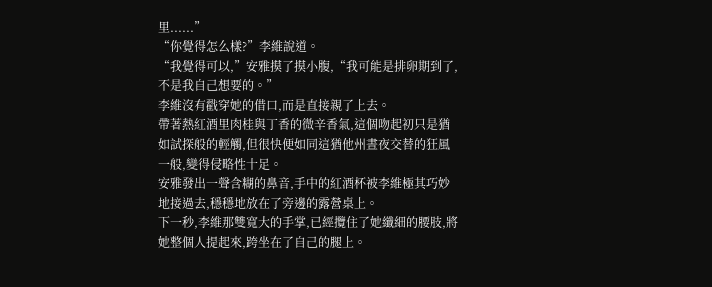里......”
“你覺得怎么樣?”李維說道。
“我覺得可以,”安雅摸了摸小腹,“我可能是排卵期到了,不是我自己想要的。”
李維沒有戳穿她的借口,而是直接親了上去。
帶著熱紅酒里肉桂與丁香的微辛香氣,這個吻起初只是猶如試探般的輕觸,但很快便如同這猶他州晝夜交替的狂風一般,變得侵略性十足。
安雅發出一聲含糊的鼻音,手中的紅酒杯被李維極其巧妙地接過去,穩穩地放在了旁邊的露營桌上。
下一秒,李維那雙寬大的手掌,已經攬住了她纖細的腰肢,將她整個人提起來,跨坐在了自己的腿上。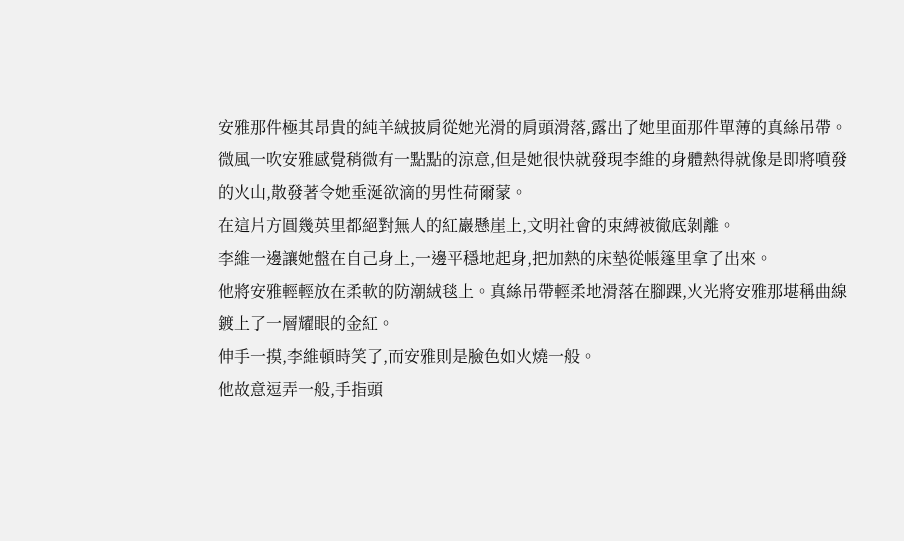安雅那件極其昂貴的純羊絨披肩從她光滑的肩頭滑落,露出了她里面那件單薄的真絲吊帶。微風一吹安雅感覺稍微有一點點的涼意,但是她很快就發現李維的身體熱得就像是即將噴發的火山,散發著令她垂涎欲滴的男性荷爾蒙。
在這片方圓幾英里都絕對無人的紅巖懸崖上,文明社會的束縛被徹底剝離。
李維一邊讓她盤在自己身上,一邊平穩地起身,把加熱的床墊從帳篷里拿了出來。
他將安雅輕輕放在柔軟的防潮絨毯上。真絲吊帶輕柔地滑落在腳踝,火光將安雅那堪稱曲線鍍上了一層耀眼的金紅。
伸手一摸,李維頓時笑了,而安雅則是臉色如火燒一般。
他故意逗弄一般,手指頭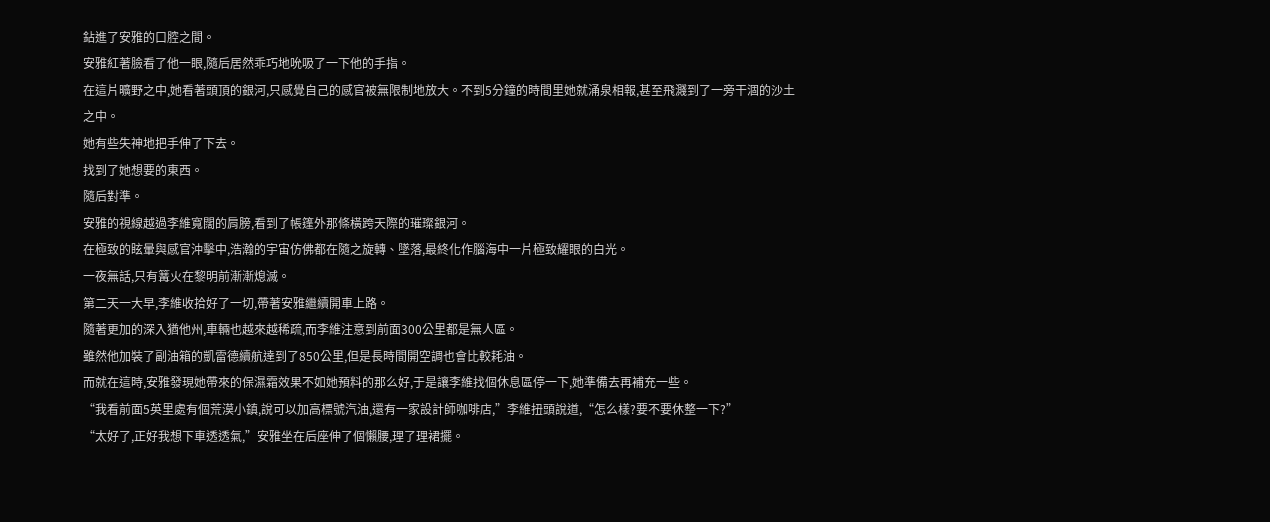鉆進了安雅的口腔之間。
安雅紅著臉看了他一眼,隨后居然乖巧地吮吸了一下他的手指。
在這片曠野之中,她看著頭頂的銀河,只感覺自己的感官被無限制地放大。不到5分鐘的時間里她就涌泉相報,甚至飛濺到了一旁干涸的沙土之中。
她有些失神地把手伸了下去。
找到了她想要的東西。
隨后對準。
安雅的視線越過李維寬闊的肩膀,看到了帳篷外那條橫跨天際的璀璨銀河。
在極致的眩暈與感官沖擊中,浩瀚的宇宙仿佛都在隨之旋轉、墜落,最終化作腦海中一片極致耀眼的白光。
一夜無話,只有篝火在黎明前漸漸熄滅。
第二天一大早,李維收拾好了一切,帶著安雅繼續開車上路。
隨著更加的深入猶他州,車輛也越來越稀疏,而李維注意到前面300公里都是無人區。
雖然他加裝了副油箱的凱雷德續航達到了850公里,但是長時間開空調也會比較耗油。
而就在這時,安雅發現她帶來的保濕霜效果不如她預料的那么好,于是讓李維找個休息區停一下,她準備去再補充一些。
“我看前面5英里處有個荒漠小鎮,說可以加高標號汽油,還有一家設計師咖啡店,”李維扭頭說道,“怎么樣?要不要休整一下?”
“太好了,正好我想下車透透氣,”安雅坐在后座伸了個懶腰,理了理裙擺。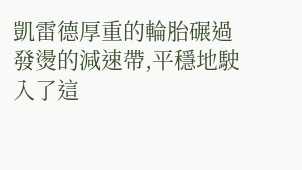凱雷德厚重的輪胎碾過發燙的減速帶,平穩地駛入了這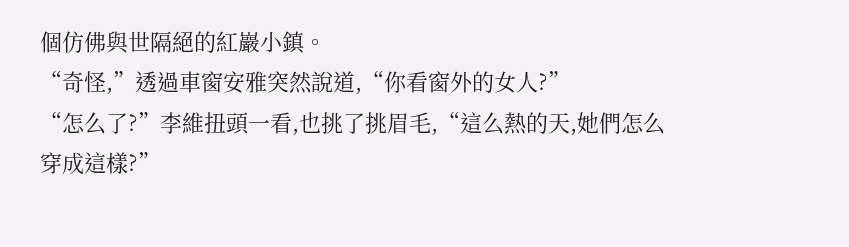個仿佛與世隔絕的紅巖小鎮。
“奇怪,”透過車窗安雅突然說道,“你看窗外的女人?”
“怎么了?”李維扭頭一看,也挑了挑眉毛,“這么熱的天,她們怎么穿成這樣?”